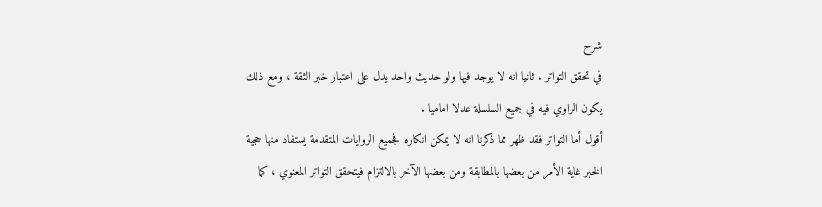شرح
في تحقق التواتر . ثانيا انه لا يوجد فيها ولو حديث واحد يدل على اعتبار خبر الثقة ، ومع ذلك يكون الراوي فيه في جميع السلسلة عدلا اماميا .
أقول أما التواتر فقد ظهر مما ذكرنا انه لا يمكن انكاره فجميع الروايات المتقدمة يستفاد منها حجية الخبر غاية الأمر من بعضها بالمطابقة ومن بعضها الآخر بالالتزام فيتحقق التواتر المعنوي ، كما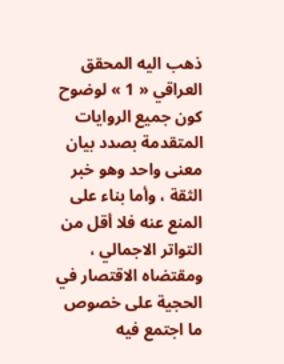ذهب اليه المحقق العراقي « 1 » لوضوح كون جميع الروايات المتقدمة بصدد بيان معنى واحد وهو خبر الثقة ، وأما بناء على المنع عنه فلا أقل من التواتر الاجمالي ، ومقتضاه الاقتصار في الحجية على خصوص ما اجتمع فيه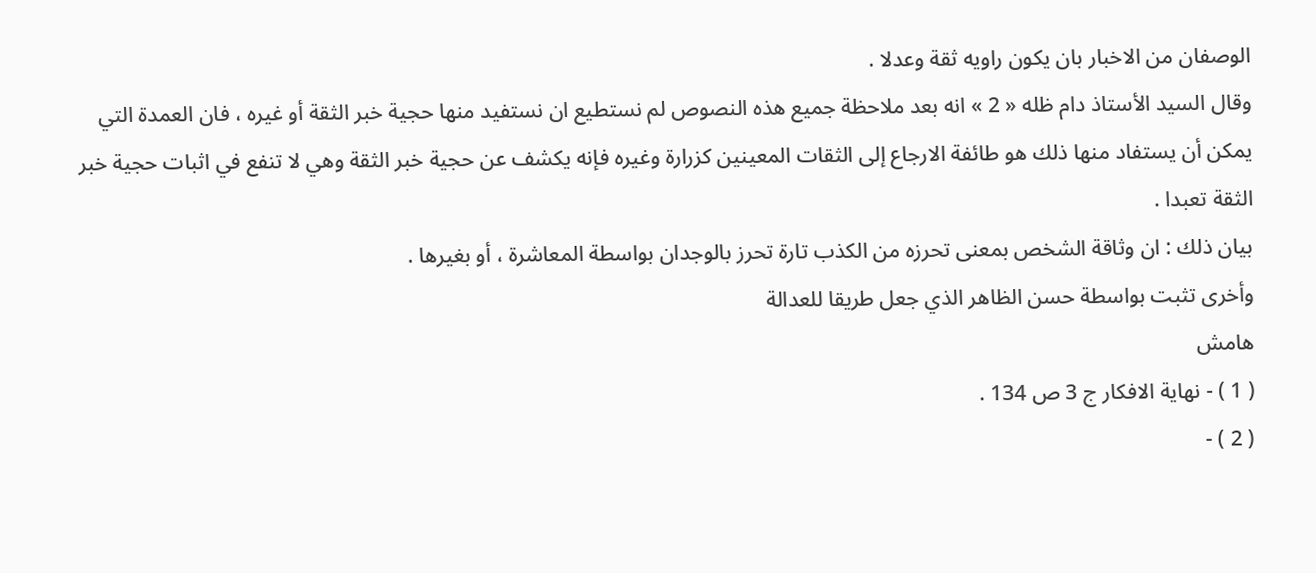الوصفان من الاخبار بان يكون راويه ثقة وعدلا .
وقال السيد الأستاذ دام ظله « 2 » انه بعد ملاحظة جميع هذه النصوص لم نستطيع ان نستفيد منها حجية خبر الثقة أو غيره ، فان العمدة التي يمكن أن يستفاد منها ذلك هو طائفة الارجاع إلى الثقات المعينين كزرارة وغيره فإنه يكشف عن حجية خبر الثقة وهي لا تنفع في اثبات حجية خبر الثقة تعبدا .
بيان ذلك : ان وثاقة الشخص بمعنى تحرزه من الكذب تارة تحرز بالوجدان بواسطة المعاشرة ، أو بغيرها .
وأخرى تثبت بواسطة حسن الظاهر الذي جعل طريقا للعدالة
هامش
( 1 ) - نهاية الافكار ج 3 ص 134 .
( 2 ) -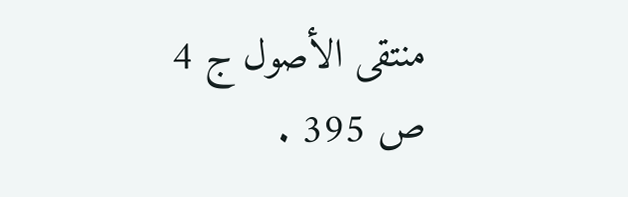منتقى الأصول ج 4 ص 395 .